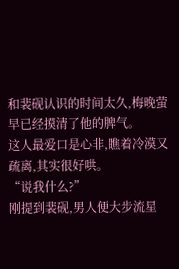和裴砚认识的时间太久,梅晚萤早已经摸清了他的脾气。
这人最爱口是心非,瞧着冷漠又疏离,其实很好哄。
“说我什么?”
刚提到裴砚,男人便大步流星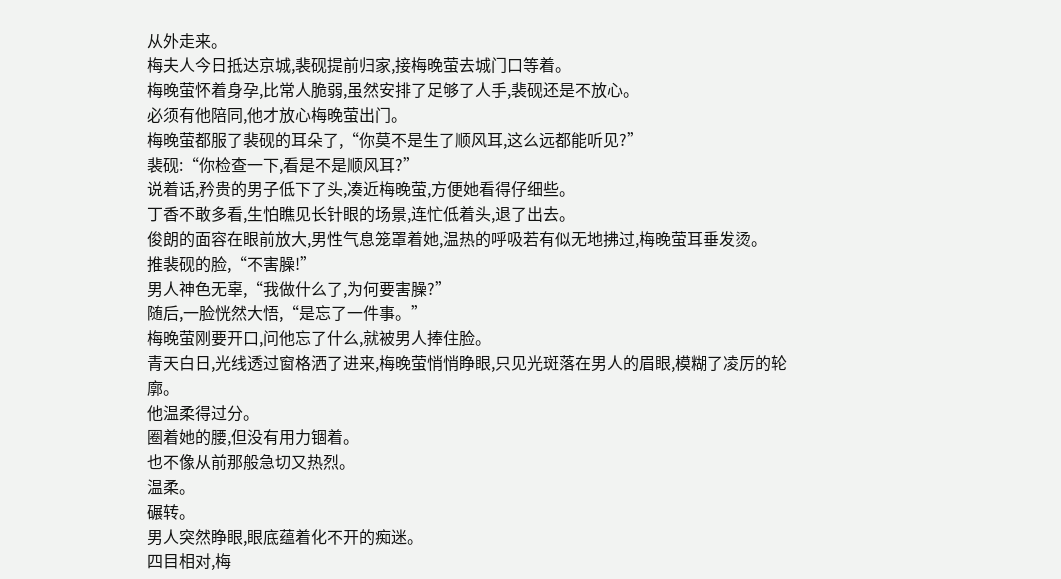从外走来。
梅夫人今日抵达京城,裴砚提前归家,接梅晚萤去城门口等着。
梅晚萤怀着身孕,比常人脆弱,虽然安排了足够了人手,裴砚还是不放心。
必须有他陪同,他才放心梅晚萤出门。
梅晚萤都服了裴砚的耳朵了,“你莫不是生了顺风耳,这么远都能听见?”
裴砚:“你检查一下,看是不是顺风耳?”
说着话,矜贵的男子低下了头,凑近梅晚萤,方便她看得仔细些。
丁香不敢多看,生怕瞧见长针眼的场景,连忙低着头,退了出去。
俊朗的面容在眼前放大,男性气息笼罩着她,温热的呼吸若有似无地拂过,梅晚萤耳垂发烫。
推裴砚的脸,“不害臊!”
男人神色无辜,“我做什么了,为何要害臊?”
随后,一脸恍然大悟,“是忘了一件事。”
梅晚萤刚要开口,问他忘了什么,就被男人捧住脸。
青天白日,光线透过窗格洒了进来,梅晚萤悄悄睁眼,只见光斑落在男人的眉眼,模糊了凌厉的轮廓。
他温柔得过分。
圈着她的腰,但没有用力锢着。
也不像从前那般急切又热烈。
温柔。
碾转。
男人突然睁眼,眼底蕴着化不开的痴迷。
四目相对,梅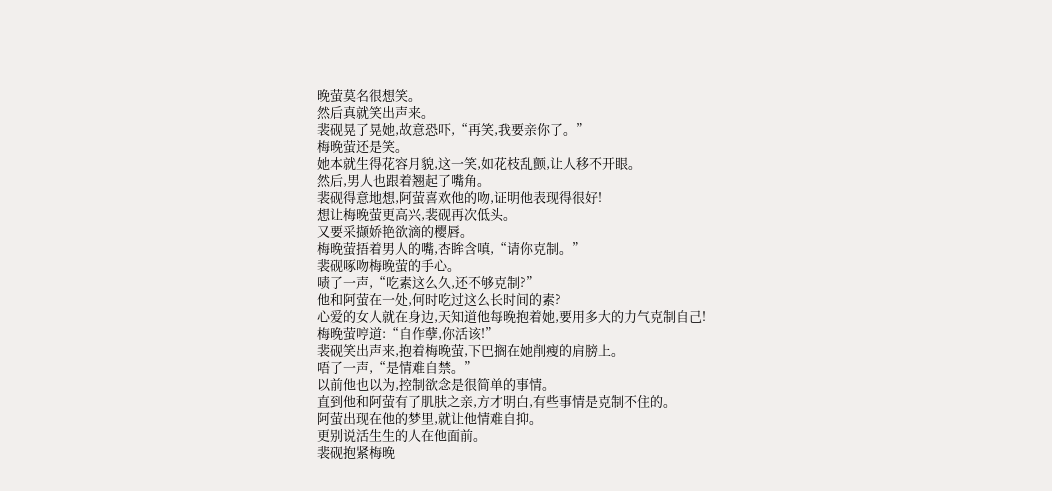晚萤莫名很想笑。
然后真就笑出声来。
裴砚晃了晃她,故意恐吓,“再笑,我要亲你了。”
梅晚萤还是笑。
她本就生得花容月貌,这一笑,如花枝乱颤,让人移不开眼。
然后,男人也跟着翘起了嘴角。
裴砚得意地想,阿萤喜欢他的吻,证明他表现得很好!
想让梅晚萤更高兴,裴砚再次低头。
又要采撷娇艳欲滴的樱唇。
梅晚萤捂着男人的嘴,杏眸含嗔,“请你克制。”
裴砚啄吻梅晚萤的手心。
啧了一声,“吃素这么久,还不够克制?”
他和阿萤在一处,何时吃过这么长时间的素?
心爱的女人就在身边,天知道他每晚抱着她,要用多大的力气克制自己!
梅晚萤哼道:“自作孽,你活该!”
裴砚笑出声来,抱着梅晚萤,下巴搁在她削瘦的肩膀上。
唔了一声,“是情难自禁。”
以前他也以为,控制欲念是很简单的事情。
直到他和阿萤有了肌肤之亲,方才明白,有些事情是克制不住的。
阿萤出现在他的梦里,就让他情难自抑。
更别说活生生的人在他面前。
裴砚抱紧梅晚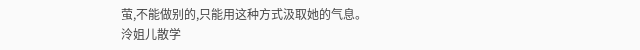萤,不能做别的,只能用这种方式汲取她的气息。
泠姐儿散学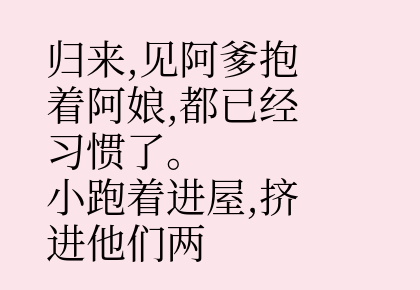归来,见阿爹抱着阿娘,都已经习惯了。
小跑着进屋,挤进他们两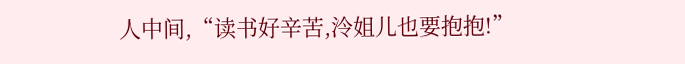人中间,“读书好辛苦,泠姐儿也要抱抱!”